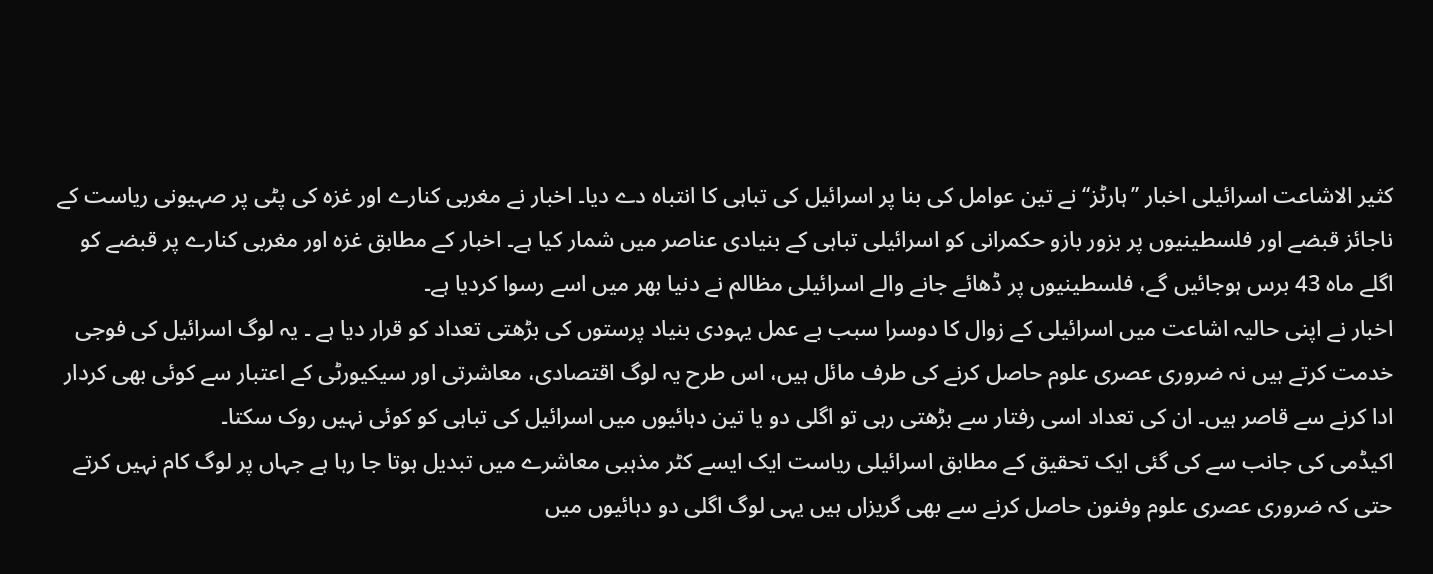کثیر الاشاعت اسرائیلی اخبار ’’ہارٹز‘‘ نے تین عوامل کی بنا پر اسرائیل کی تباہی کا انتباہ دے دیا۔ اخبار نے مغربی کنارے اور غزہ کی پٹی پر صہیونی ریاست کے ناجائز قبضے اور فلسطینیوں پر بزور بازو حکمرانی کو اسرائیلی تباہی کے بنیادی عناصر میں شمار کیا ہے۔ اخبار کے مطابق غزہ اور مغربی کنارے پر قبضے کو اگلے ماہ 43 برس ہوجائیں گے، فلسطینیوں پر ڈھائے جانے والے اسرائیلی مظالم نے دنیا بھر میں اسے رسوا کردیا ہے۔
اخبار نے اپنی حالیہ اشاعت میں اسرائیلی کے زوال کا دوسرا سبب بے عمل یہودی بنیاد پرستوں کی بڑھتی تعداد کو قرار دیا ہے ۔ یہ لوگ اسرائیل کی فوجی خدمت کرتے ہیں نہ ضروری عصری علوم حاصل کرنے کی طرف مائل ہیں، اس طرح یہ لوگ اقتصادی، معاشرتی اور سیکیورٹی کے اعتبار سے کوئی بھی کردار ادا کرنے سے قاصر ہیں۔ ان کی تعداد اسی رفتار سے بڑھتی رہی تو اگلی دو یا تین دہائیوں میں اسرائیل کی تباہی کو کوئی نہیں روک سکتا۔
اکیڈمی کی جانب سے کی گئی ایک تحقیق کے مطابق اسرائیلی ریاست ایک ایسے کٹر مذہبی معاشرے میں تبدیل ہوتا جا رہا ہے جہاں پر لوگ کام نہیں کرتے حتی کہ ضروری عصری علوم وفنون حاصل کرنے سے بھی گریزاں ہیں یہی لوگ اگلی دو دہائیوں میں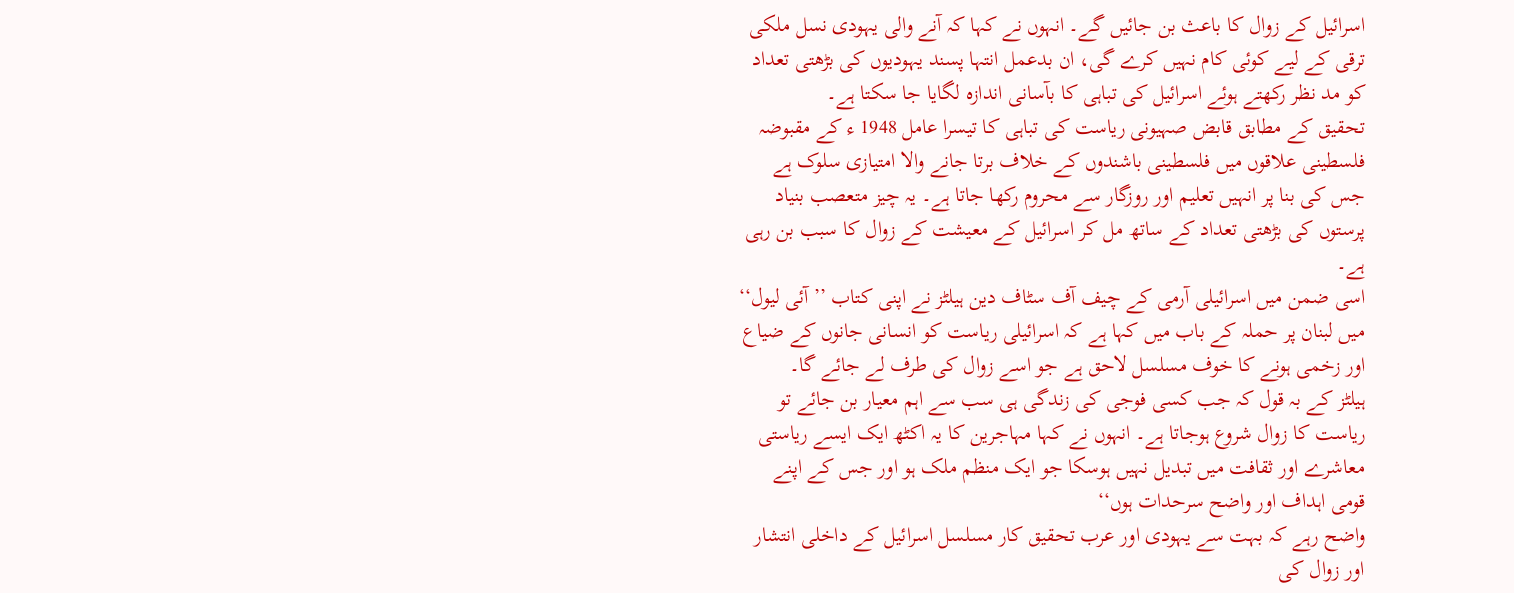اسرائیل کے زوال کا باعث بن جائیں گے۔ انہوں نے کہا کہ آنے والی یہودی نسل ملکی ترقی کے لیے کوئی کام نہیں کرے گی، ان بدعمل انتہا پسند یہودیوں کی بڑھتی تعداد کو مد نظر رکھتے ہوئے اسرائیل کی تباہی کا بآسانی اندازہ لگایا جا سکتا ہے۔
تحقیق کے مطابق قابض صہیونی ریاست کی تباہی کا تیسرا عامل 1948 ء کے مقبوضہ فلسطینی علاقوں میں فلسطینی باشندوں کے خلاف برتا جانے والا امتیازی سلوک ہے جس کی بنا پر انہیں تعلیم اور روزگار سے محروم رکھا جاتا ہے۔ یہ چیز متعصب بنیاد پرستوں کی بڑھتی تعداد کے ساتھ مل کر اسرائیل کے معیشت کے زوال کا سبب بن رہی ہے۔
اسی ضمن میں اسرائیلی آرمی کے چیف آف سٹاف دین ہیلٹز نے اپنی کتاب ’’ آئی لیول‘‘ میں لبنان پر حملہ کے باب میں کہا ہے کہ اسرائیلی ریاست کو انسانی جانوں کے ضیاع اور زخمی ہونے کا خوف مسلسل لاحق ہے جو اسے زوال کی طرف لے جائے گا۔
ہیلٹز کے بہ قول کہ جب کسی فوجی کی زندگی ہی سب سے اہم معیار بن جائے تو ریاست کا زوال شروع ہوجاتا ہے۔ انہوں نے کہا مہاجرین کا یہ اکٹھ ایک ایسے ریاستی معاشرے اور ثقافت میں تبدیل نہیں ہوسکا جو ایک منظم ملک ہو اور جس کے اپنے قومی اہداف اور واضح سرحدات ہوں‘‘
واضح رہے کہ بہت سے یہودی اور عرب تحقیق کار مسلسل اسرائیل کے داخلی انتشار اور زوال کی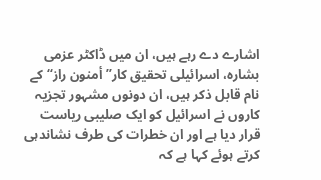اشارے دے رہے ہیں، ان میں ڈاکٹر عزمی بشارہ، اسرائیلی تحقیق کار’’ أمنون راز‘‘ کے نام قابل ذکر ہیں، ان دونوں مشہور تجزیہ کاروں نے اسرائیل کو ایک صلیبی ریاست قرار دیا ہے اور ان خطرات کی طرف نشاندہی کرتے ہوئے کہا ہے کہ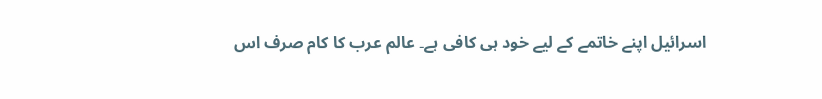اسرائیل اپنے خاتمے کے لیے خود ہی کافی ہے۔ عالم عرب کا کام صرف اس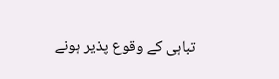تباہی کے وقوع پذیر ہونے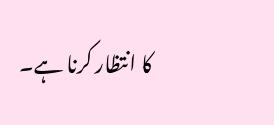کا انتظار کرنا ہے۔